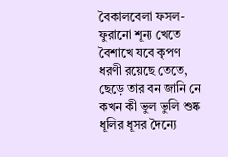বৈকালবেলা ফসল-ফুরানো শূন্য খেতে বৈশাখে যবে কৃপণ ধরণী রয়েছে তেতে, ছেড়ে তার বন জানি নে কখন কী ভুল ভুলি শুষ্ক ধূলির ধূসর দৈন্যে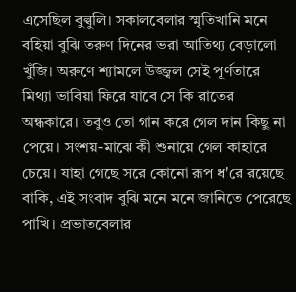এসেছিল বুল্বুলি। সকালবেলার স্মৃতিখানি মনে বহিয়া বুঝি তরুণ দিনের ভরা আতিথ্য বেড়ালো খুঁজি। অরুণে শ্যামলে উজ্জ্বল সেই পূর্ণতারে মিথ্যা ভাবিয়া ফিরে যাবে সে কি রাতের অন্ধকারে। তবুও তো গান করে গেল দান কিছু না পেয়ে। সংশয়-মাঝে কী শুনায়ে গেল কাহারে চেয়ে। যাহা গেছে সরে কোনো রূপ ধ'রে রয়েছে বাকি, এই সংবাদ বুঝি মনে মনে জানিতে পেরেছে পাখি। প্রভাতবেলার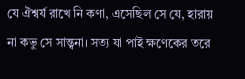যে ঐশ্বর্য রাখে নি কণা, এসেছিল সে যে, হারায় না কভু সে সান্ত্বনা। সত্য যা পাই ক্ষণেকের তরে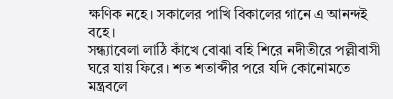ক্ষণিক নহে। সকালের পাখি বিকালের গানে এ আনন্দই বহে।
সন্ধ্যাবেলা লাঠি কাঁখে বোঝা বহি শিরে নদীতীরে পল্লীবাসী ঘরে যায় ফিরে। শত শতাব্দীর পরে যদি কোনোমতে মন্ত্রবলে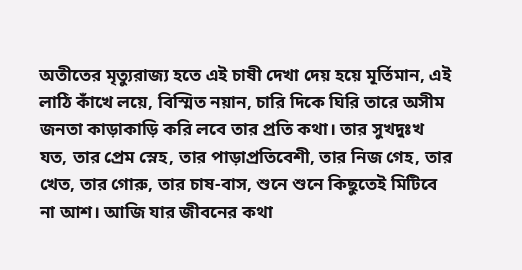অতীতের মৃত্যুরাজ্য হতে এই চাষী দেখা দেয় হয়ে মূর্তিমান, এই লাঠি কাঁখে লয়ে, বিস্মিত নয়ান, চারি দিকে ঘিরি তারে অসীম জনতা কাড়াকাড়ি করি লবে তার প্রতি কথা। তার সুখদুঃখ যত, তার প্রেম স্নেহ, তার পাড়াপ্রতিবেশী, তার নিজ গেহ, তার খেত, তার গোরু, তার চাষ-বাস, শুনে শুনে কিছুতেই মিটিবে না আশ। আজি যার জীবনের কথা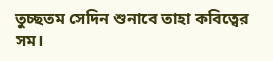তুচ্ছতম সেদিন শুনাবে তাহা কবিত্বের সম।